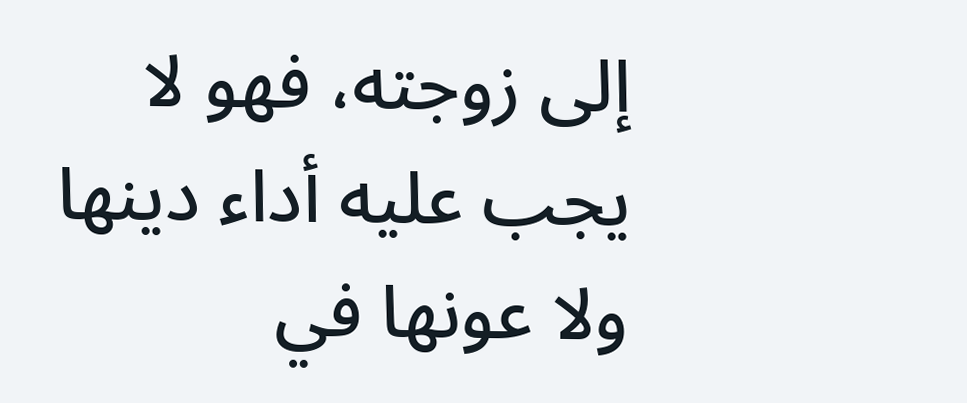إلى زوجته، فهو لا يجب عليه أداء دينها ولا عونها في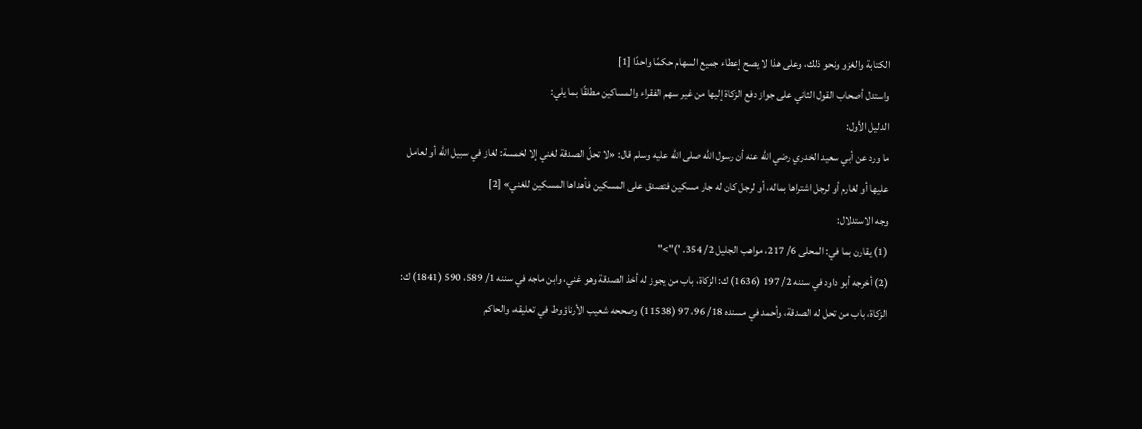الكتابة والغزو ونحو ذلك، وعلى هذا لا يصح إعطاء جميع السهام حكمًا واحدًا [1]
واستدل أصحاب القول الثاني على جواز دفع الزكاة إليها من غير سهم الفقراء والمساكين مطلقًا بما يلي:
الدليل الأول:
ما ورد عن أبي سعيد الخدري رضي الله عنه أن رسول الله صلى الله عليه وسلم قال: «لا تحلّ الصدقة لغني إلا لخمسة: لغاز في سبيل الله أو لعامل عليها أو لغارم أو لرجل اشتراها بماله، أو لرجل كان له جار مسكين فتصدق على المسكين فأهداها المسكين للغني» [2]
وجه الاستدلال:
(1) يقارن بما في: المحلى 6/ 217، مواهب الجليل 2/ 354. ')">"
(2) أخرجه أبو داود في سننه 2/ 197 (1636) ك: الزكاة، باب من يجوز له أخذ الصدقة وهو غني، وابن ماجه في سننه 1/ 589، 590 (1841) ك: الزكاة، باب من تحل له الصدقة، وأحمد في مسنده 18/ 96، 97 (11538) وصححه شعيب الأرناؤوط في تعليقه، والحاكم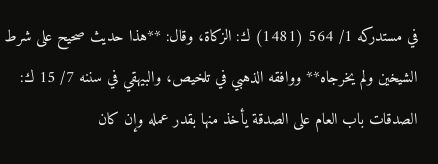في مستدركه 1/ 564 (1481) ك: الزكاة، وقال: **هذا حديث صحيح على شرط الشيخين ولم يخرجاه** ووافقه الذهبي في تلخيص، والبيهقي في سننه 7/ 15 ك: الصدقات باب العام على الصدقة يأخذ منها بقدر عمله وإن كان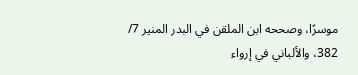موسرًا، وصححه ابن الملقن في البدر المنير 7/ 382، والألباني في إرواء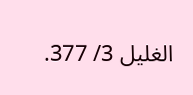الغليل 3/ 377.